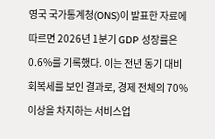영국 국가통계청(ONS)이 발표한 자료에 따르면 2026년 1분기 GDP 성장률은 0.6%를 기록했다. 이는 전년 동기 대비 회복세를 보인 결과로, 경제 전체의 70% 이상을 차지하는 서비스업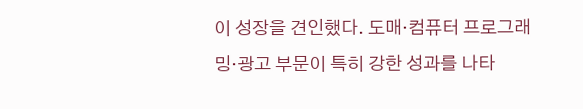이 성장을 견인했다. 도매·컴퓨터 프로그래밍·광고 부문이 특히 강한 성과를 나타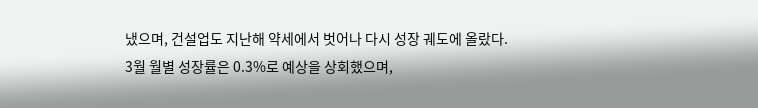냈으며, 건설업도 지난해 약세에서 벗어나 다시 성장 궤도에 올랐다.
3월 월별 성장률은 0.3%로 예상을 상회했으며,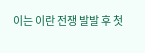이는 이란 전쟁 발발 후 첫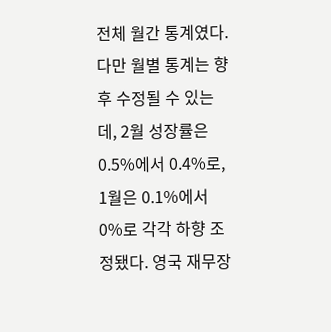전체 월간 통계였다. 다만 월별 통계는 향후 수정될 수 있는데, 2월 성장률은 0.5%에서 0.4%로, 1월은 0.1%에서 0%로 각각 하향 조정됐다. 영국 재무장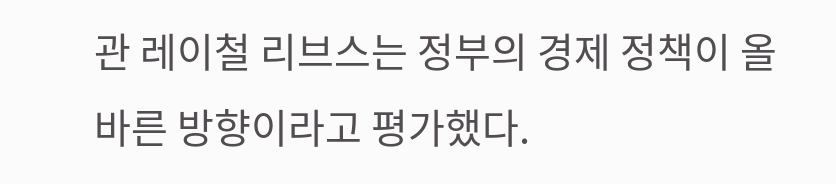관 레이철 리브스는 정부의 경제 정책이 올바른 방향이라고 평가했다.